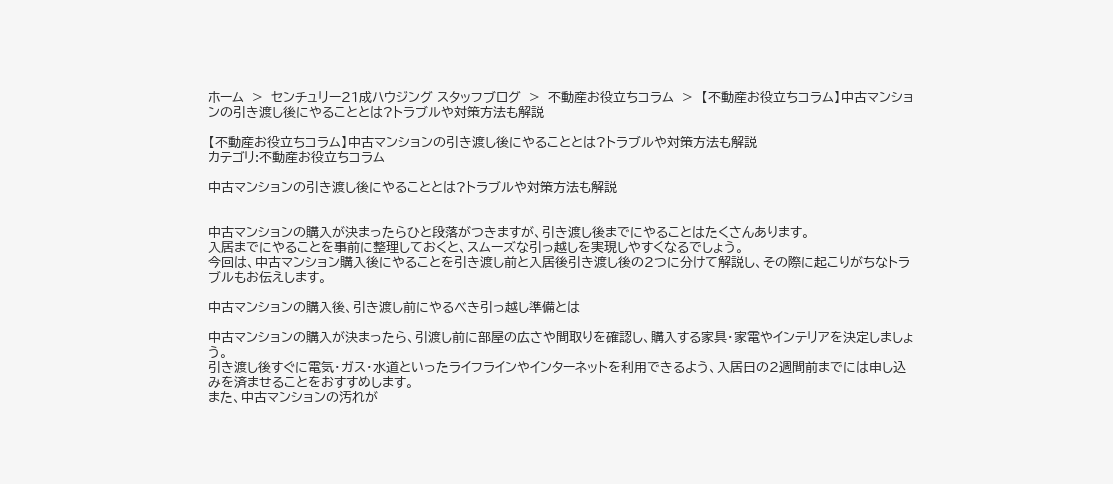ホーム  >  センチュリー21成ハウジング スタッフブログ  >  不動産お役立ちコラム  >  【不動産お役立ちコラム】中古マンションの引き渡し後にやることとは?トラブルや対策方法も解説

【不動産お役立ちコラム】中古マンションの引き渡し後にやることとは?トラブルや対策方法も解説
カテゴリ:不動産お役立ちコラム

中古マンションの引き渡し後にやることとは?トラブルや対策方法も解説


中古マンションの購入が決まったらひと段落がつきますが、引き渡し後までにやることはたくさんあります。
入居までにやることを事前に整理しておくと、スムーズな引っ越しを実現しやすくなるでしょう。
今回は、中古マンション購入後にやることを引き渡し前と入居後引き渡し後の2つに分けて解説し、その際に起こりがちなトラブルもお伝えします。

中古マンションの購入後、引き渡し前にやるべき引っ越し準備とは

中古マンションの購入が決まったら、引渡し前に部屋の広さや間取りを確認し、購入する家具・家電やインテリアを決定しましょう。
引き渡し後すぐに電気・ガス・水道といったライフラインやインターネットを利用できるよう、入居日の2週間前までには申し込みを済ませることをおすすめします。
また、中古マンションの汚れが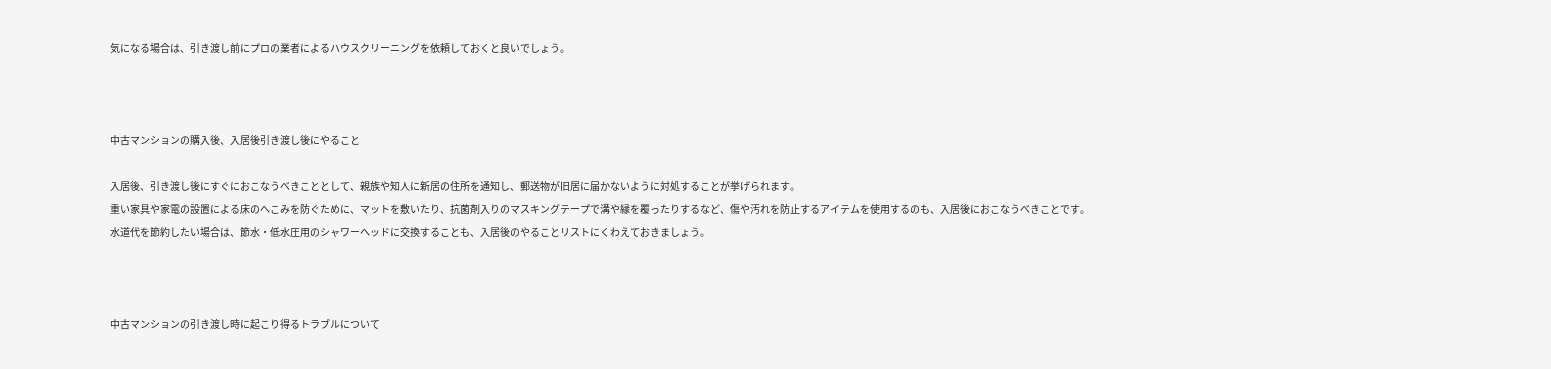気になる場合は、引き渡し前にプロの業者によるハウスクリーニングを依頼しておくと良いでしょう。



中古マンションの購入後、入居後引き渡し後にやること

入居後、引き渡し後にすぐにおこなうべきこととして、親族や知人に新居の住所を通知し、郵送物が旧居に届かないように対処することが挙げられます。
重い家具や家電の設置による床のへこみを防ぐために、マットを敷いたり、抗菌剤入りのマスキングテープで溝や縁を覆ったりするなど、傷や汚れを防止するアイテムを使用するのも、入居後におこなうべきことです。
水道代を節約したい場合は、節水・低水圧用のシャワーヘッドに交換することも、入居後のやることリストにくわえておきましょう。



中古マンションの引き渡し時に起こり得るトラブルについて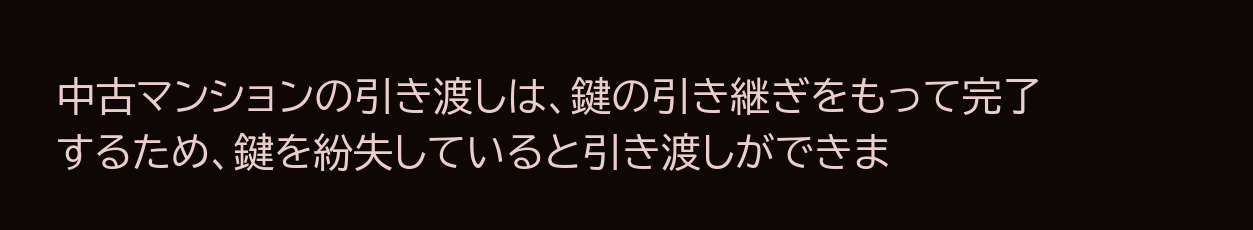中古マンションの引き渡しは、鍵の引き継ぎをもって完了するため、鍵を紛失していると引き渡しができま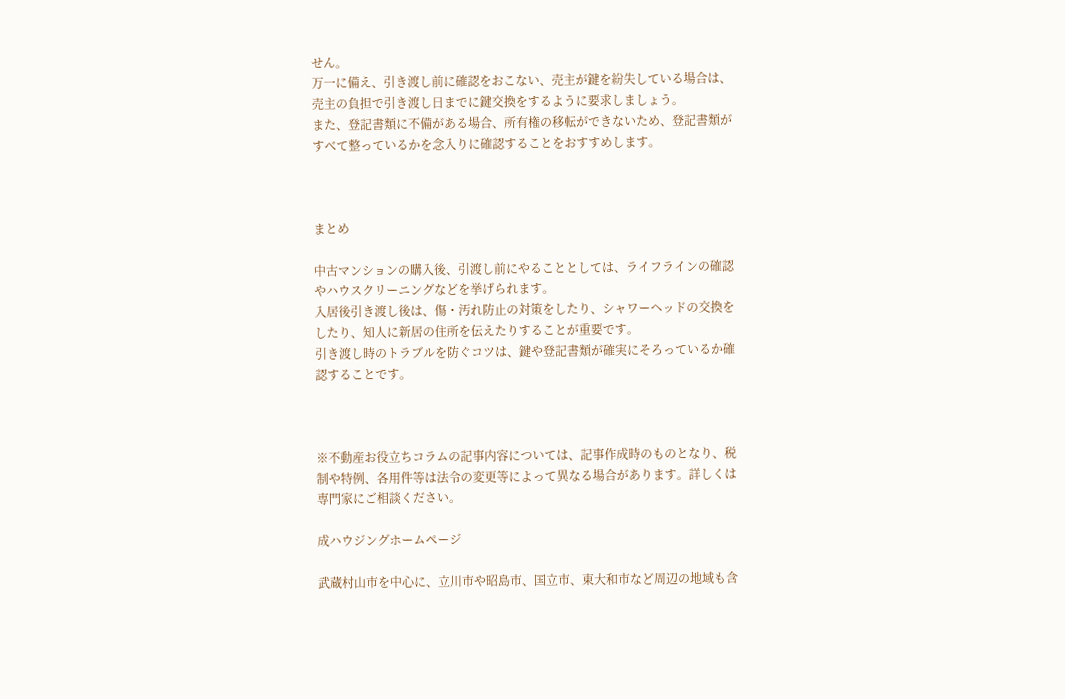せん。
万一に備え、引き渡し前に確認をおこない、売主が鍵を紛失している場合は、売主の負担で引き渡し日までに鍵交換をするように要求しましょう。
また、登記書類に不備がある場合、所有権の移転ができないため、登記書類がすべて整っているかを念入りに確認することをおすすめします。



まとめ

中古マンションの購入後、引渡し前にやることとしては、ライフラインの確認やハウスクリーニングなどを挙げられます。
入居後引き渡し後は、傷・汚れ防止の対策をしたり、シャワーヘッドの交換をしたり、知人に新居の住所を伝えたりすることが重要です。
引き渡し時のトラブルを防ぐコツは、鍵や登記書類が確実にそろっているか確認することです。



※不動産お役立ちコラムの記事内容については、記事作成時のものとなり、税制や特例、各用件等は法令の変更等によって異なる場合があります。詳しくは専門家にご相談ください。

成ハウジングホームページ

武蔵村山市を中心に、立川市や昭島市、国立市、東大和市など周辺の地域も含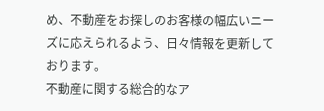め、不動産をお探しのお客様の幅広いニーズに応えられるよう、日々情報を更新しております。
不動産に関する総合的なア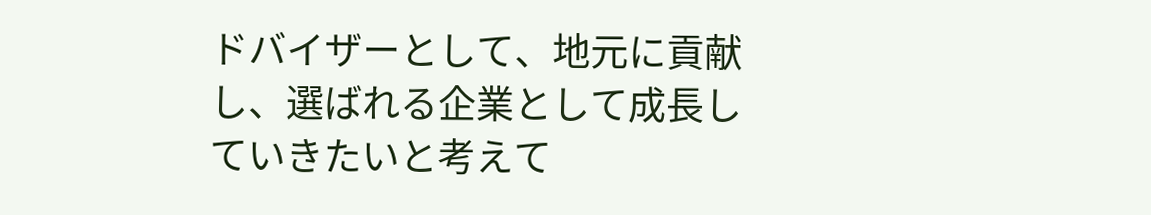ドバイザーとして、地元に貢献し、選ばれる企業として成長していきたいと考えて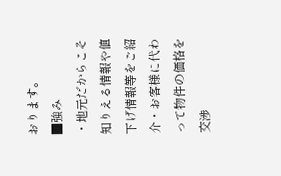おります。
■強み
・地元だからこそ知りえる情報や値下げ情報等をご紹介・お客様に代わって物件の価格を交渉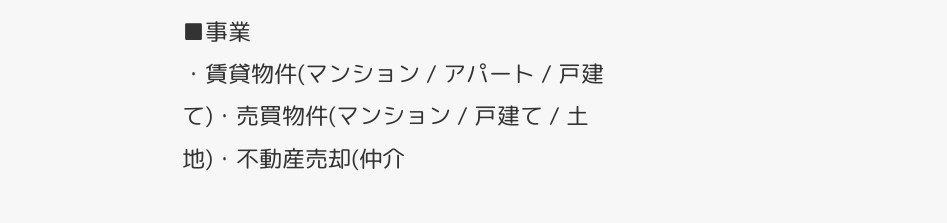■事業
・賃貸物件(マンション / アパート / 戸建て)・売買物件(マンション / 戸建て / 土地)・不動産売却(仲介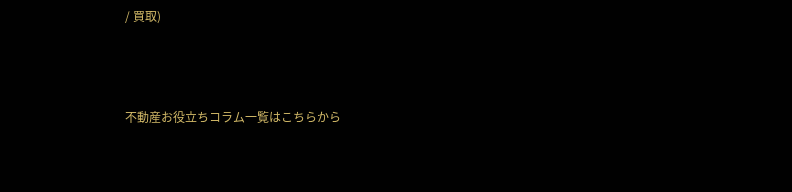/ 買取)



不動産お役立ちコラム一覧はこちらから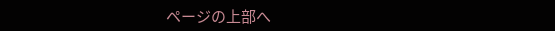ページの上部へ